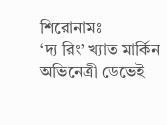শিরোনামঃ
‘দ্য রিং’ খ্যাত মার্কিন অভিনেত্রী ডেভেই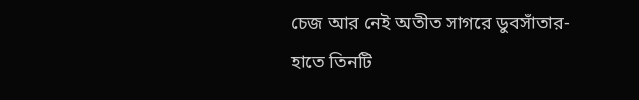চেজ আর নেই অতীত সাগরে ডুবসাঁতার- হাতে তিনটি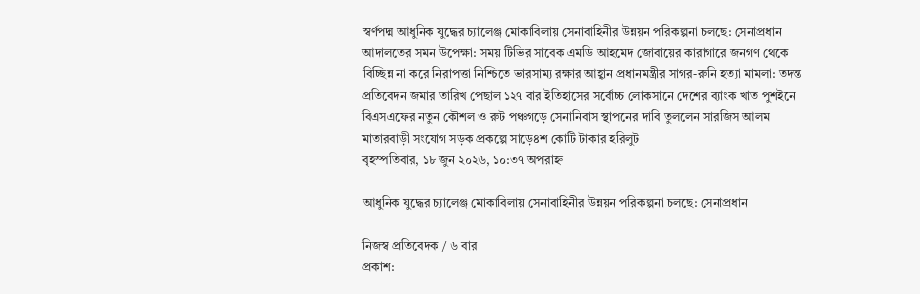স্বর্ণপদ্ম আধুনিক যুদ্ধের চ্যালেঞ্জ মোকাবিলায় সেনাবাহিনীর উন্নয়ন পরিকল্পনা চলছে: সেনাপ্রধান আদালতের সমন উপেক্ষা: সময় টিভির সাবেক এমডি আহমেদ জোবায়ের কারাগারে জনগণ থেকে বিচ্ছিন্ন না করে নিরাপত্তা নিশ্চিতে ভারসাম্য রক্ষার আহ্বান প্রধানমন্ত্রীর সাগর-রুনি হত্যা মামলা: তদন্ত প্রতিবেদন জমার তারিখ পেছাল ১২৭ বার ইতিহাসের সর্বোচ্চ লোকসানে দেশের ব্যাংক খাত পুশইনে বিএসএফের নতুন কৌশল ও রুট পঞ্চগড়ে সেনানিবাস স্থাপনের দাবি তুললেন সারজিস আলম মাতারবাড়ী সংযোগ সড়ক প্রকল্পে সাড়ে৪শ কোটি টাকার হরিলুট
বৃহস্পতিবার, ১৮ জুন ২০২৬, ১০:৩৭ অপরাহ্ন

আধুনিক যুদ্ধের চ্যালেঞ্জ মোকাবিলায় সেনাবাহিনীর উন্নয়ন পরিকল্পনা চলছে: সেনাপ্রধান

নিজস্ব প্রতিবেদক / ৬ বার
প্রকাশ: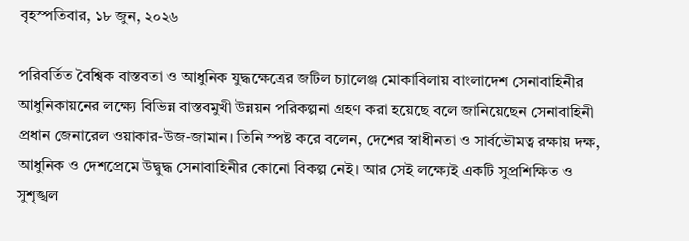বৃহস্পতিবার, ১৮ জুন, ২০২৬

পরিবর্তিত বৈশ্বিক বাস্তবতা ও আধুনিক যুদ্ধক্ষেত্রের জটিল চ্যালেঞ্জ মোকাবিলায় বাংলাদেশ সেনাবাহিনীর আধুনিকায়নের লক্ষ্যে বিভিন্ন বাস্তবমুখী উন্নয়ন পরিকল্পনা গ্রহণ করা হয়েছে বলে জানিয়েছেন সেনাবাহিনী প্রধান জেনারেল ওয়াকার-উজ-জামান। তিনি স্পষ্ট করে বলেন, দেশের স্বাধীনতা ও সার্বভৌমত্ব রক্ষায় দক্ষ, আধুনিক ও দেশপ্রেমে উদ্বুদ্ধ সেনাবাহিনীর কোনো বিকল্প নেই। আর সেই লক্ষ্যেই একটি সুপ্রশিক্ষিত ও সুশৃঙ্খল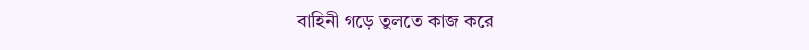বাহিনী গড়ে তুলতে কাজ করে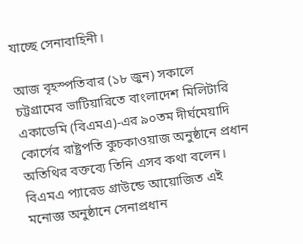যাচ্ছে সেনাবাহিনী।

আজ বৃহস্পতিবার (১৮ জুন) সকালে চট্টগ্রামের ভাটিয়ারিতে বাংলাদেশ মিলিটারি একাডেমি (বিএমএ)-এর ৯০তম দীর্ঘমেয়াদি কোর্সের রাষ্ট্রপতি কুচকাওয়াজ অনুষ্ঠানে প্রধান অতিথির বক্তব্যে তিনি এসব কথা বলেন। বিএমএ প্যারেড গ্রাউন্ডে আয়োজিত এই মনোজ্ঞ অনুষ্ঠানে সেনাপ্রধান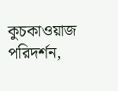কুচকাওয়াজ পরিদর্শন,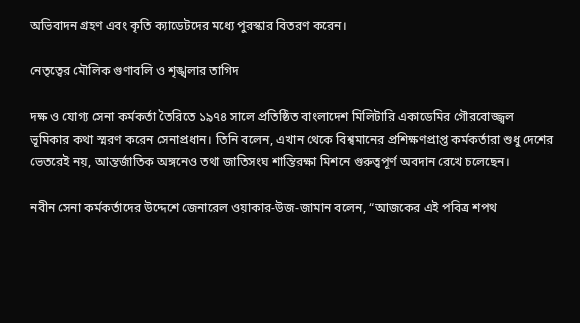অভিবাদন গ্রহণ এবং কৃতি ক্যাডেটদের মধ্যে পুরস্কার বিতরণ করেন।

নেতৃত্বের মৌলিক গুণাবলি ও শৃঙ্খলার তাগিদ

দক্ষ ও যোগ্য সেনা কর্মকর্তা তৈরিতে ১৯৭৪ সালে প্রতিষ্ঠিত বাংলাদেশ মিলিটারি একাডেমির গৌরবোজ্জ্বল ভূমিকার কথা স্মরণ করেন সেনাপ্রধান। তিনি বলেন, এখান থেকে বিশ্বমানের প্রশিক্ষণপ্রাপ্ত কর্মকর্তারা শুধু দেশের ভেতরেই নয়, আন্তর্জাতিক অঙ্গনেও তথা জাতিসংঘ শান্তিরক্ষা মিশনে গুরুত্বপূর্ণ অবদান রেখে চলেছেন।

নবীন সেনা কর্মকর্তাদের উদ্দেশে জেনারেল ওয়াকার-উজ-জামান বলেন, “আজকের এই পবিত্র শপথ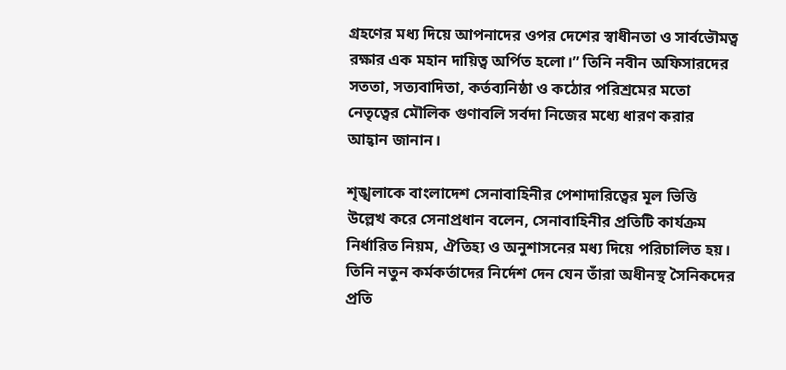গ্রহণের মধ্য দিয়ে আপনাদের ওপর দেশের স্বাধীনতা ও সার্বভৌমত্ব রক্ষার এক মহান দায়িত্ব অর্পিত হলো।” তিনি নবীন অফিসারদের সততা, সত্যবাদিতা, কর্তব্যনিষ্ঠা ও কঠোর পরিশ্রমের মতো নেতৃত্বের মৌলিক গুণাবলি সর্বদা নিজের মধ্যে ধারণ করার আহ্বান জানান।

শৃঙ্খলাকে বাংলাদেশ সেনাবাহিনীর পেশাদারিত্বের মূল ভিত্তি উল্লেখ করে সেনাপ্রধান বলেন, সেনাবাহিনীর প্রতিটি কার্যক্রম নির্ধারিত নিয়ম, ঐতিহ্য ও অনুশাসনের মধ্য দিয়ে পরিচালিত হয়। তিনি নতুন কর্মকর্তাদের নির্দেশ দেন যেন তাঁরা অধীনস্থ সৈনিকদের প্রতি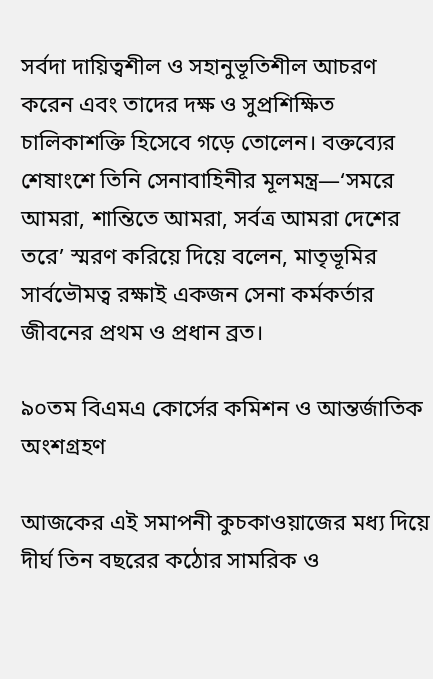সর্বদা দায়িত্বশীল ও সহানুভূতিশীল আচরণ করেন এবং তাদের দক্ষ ও সুপ্রশিক্ষিত চালিকাশক্তি হিসেবে গড়ে তোলেন। বক্তব্যের শেষাংশে তিনি সেনাবাহিনীর মূলমন্ত্র—‘সমরে আমরা, শান্তিতে আমরা, সর্বত্র আমরা দেশের তরে’ স্মরণ করিয়ে দিয়ে বলেন, মাতৃভূমির সার্বভৌমত্ব রক্ষাই একজন সেনা কর্মকর্তার জীবনের প্রথম ও প্রধান ব্রত।

৯০তম বিএমএ কোর্সের কমিশন ও আন্তর্জাতিক অংশগ্রহণ

আজকের এই সমাপনী কুচকাওয়াজের মধ্য দিয়ে দীর্ঘ তিন বছরের কঠোর সামরিক ও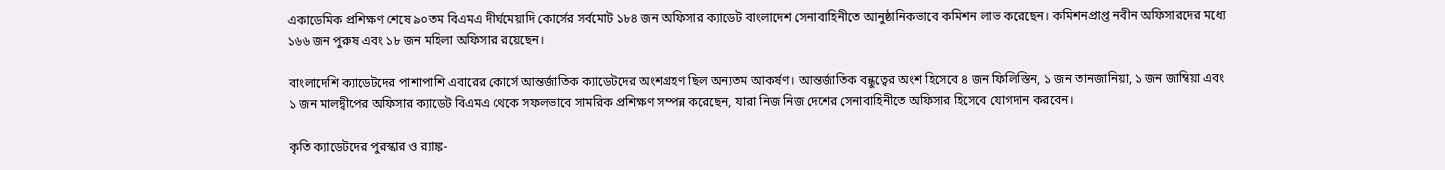একাডেমিক প্রশিক্ষণ শেষে ৯০তম বিএমএ দীর্ঘমেয়াদি কোর্সের সর্বমোট ১৮৪ জন অফিসার ক্যাডেট বাংলাদেশ সেনাবাহিনীতে আনুষ্ঠানিকভাবে কমিশন লাভ করেছেন। কমিশনপ্রাপ্ত নবীন অফিসারদের মধ্যে ১৬৬ জন পুরুষ এবং ১৮ জন মহিলা অফিসার রয়েছেন।

বাংলাদেশি ক্যাডেটদের পাশাপাশি এবারের কোর্সে আন্তর্জাতিক ক্যাডেটদের অংশগ্রহণ ছিল অন্যতম আকর্ষণ। আন্তর্জাতিক বন্ধুত্বের অংশ হিসেবে ৪ জন ফিলিস্তিন, ১ জন তানজানিয়া, ১ জন জাম্বিয়া এবং ১ জন মালদ্বীপের অফিসার ক্যাডেট বিএমএ থেকে সফলভাবে সামরিক প্রশিক্ষণ সম্পন্ন করেছেন, যারা নিজ নিজ দেশের সেনাবাহিনীতে অফিসার হিসেবে যোগদান করবেন।

কৃতি ক্যাডেটদের পুরস্কার ও র‍্যাঙ্ক-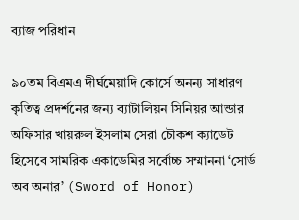ব্যাজ পরিধান

৯০তম বিএমএ দীর্ঘমেয়াদি কোর্সে অনন্য সাধারণ কৃতিত্ব প্রদর্শনের জন্য ব্যাটালিয়ন সিনিয়র আন্ডার অফিসার খায়রুল ইসলাম সেরা চৌকশ ক্যাডেট হিসেবে সামরিক একাডেমির সর্বোচ্চ সম্মাননা ‘সোর্ড অব অনার’ (Sword of Honor)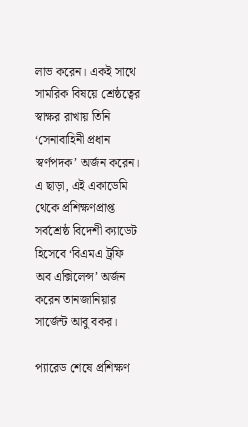লাভ করেন। একই সাথে সামরিক বিষয়ে শ্রেষ্ঠত্বের স্বাক্ষর রাখায় তিনি ‘সেনাবাহিনী প্রধান স্বর্ণপদক’ অর্জন করেন। এ ছাড়া, এই একাডেমি থেকে প্রশিক্ষণপ্রাপ্ত সর্বশ্রেষ্ঠ বিদেশী ক্যাডেট হিসেবে ‘বিএমএ ট্রফি অব এক্সিলেন্স’ অর্জন করেন তানজানিয়ার সার্জেন্ট আবু বকর।

প্যারেড শেষে প্রশিক্ষণ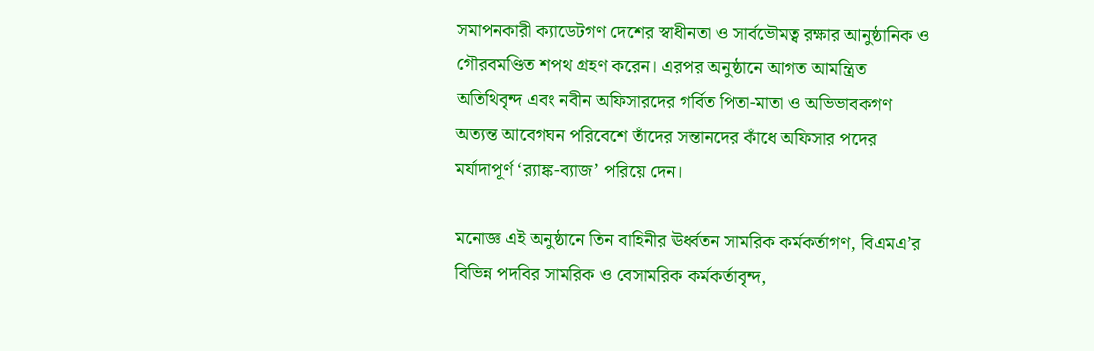সমাপনকারী ক্যাডেটগণ দেশের স্বাধীনতা ও সার্বভৌমত্ব রক্ষার আনুষ্ঠানিক ও গৌরবমণ্ডিত শপথ গ্রহণ করেন। এরপর অনুষ্ঠানে আগত আমন্ত্রিত অতিথিবৃন্দ এবং নবীন অফিসারদের গর্বিত পিতা-মাতা ও অভিভাবকগণ অত্যন্ত আবেগঘন পরিবেশে তাঁদের সন্তানদের কাঁধে অফিসার পদের মর্যাদাপূর্ণ ‘র‍্যাঙ্ক-ব্যাজ’ পরিয়ে দেন।

মনোজ্ঞ এই অনুষ্ঠানে তিন বাহিনীর ঊর্ধ্বতন সামরিক কর্মকর্তাগণ, বিএমএ’র বিভিন্ন পদবির সামরিক ও বেসামরিক কর্মকর্তাবৃন্দ,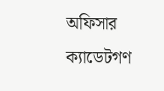অফিসার ক্যাডেটগণ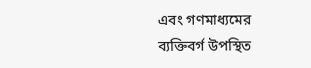এবং গণমাধ্যমের ব্যক্তিবর্গ উপস্থিত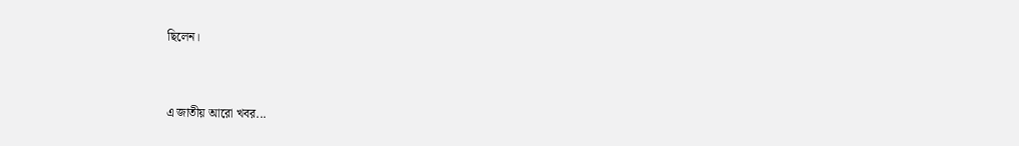ছিলেন।


এ জাতীয় আরো খবর...